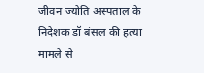जीवन ज्योति अस्पताल के निदेशक डॉ बंसल की हत्या मामले से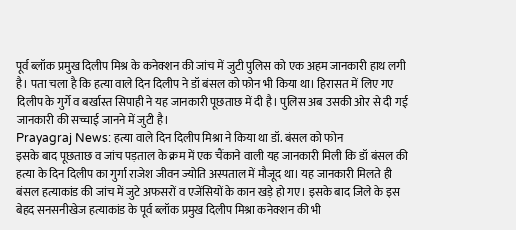पूर्व ब्लॉक प्रमुख दिलीप मिश्र के कनेक्शन की जांच में जुटी पुलिस को एक अहम जानकारी हाथ लगी है। पता चला है कि हत्या वाले दिन दिलीप ने डॉ बंसल को फोन भी किया था। हिरासत में लिए गए दिलीप के गुर्गे व बर्खास्त सिपाही ने यह जानकारी पूछताछ में दी है। पुलिस अब उसकी ओर से दी गई जानकारी की सच्चाई जानने में जुटी है।
Prayagraj News: हत्या वाले दिन दिलीप मिश्रा ने किया था डॉ. बंसल को फोन
इसके बाद पूछताछ व जांच पड़ताल के क्रम में एक चैंकाने वाली यह जानकारी मिली कि डॉ बंसल की हत्या के दिन दिलीप का गुर्गा राजेश जीवन ज्योति अस्पताल में मौजूद था। यह जानकारी मिलते ही बंसल हत्याकांड की जांच में जुटे अफसरों व एजेंसियों के कान खड़े हो गए। इसके बाद जिले के इस बेहद सनसनीखेज हत्याकांड के पूर्व ब्लॉक प्रमुख दिलीप मिश्रा कनेक्शन की भी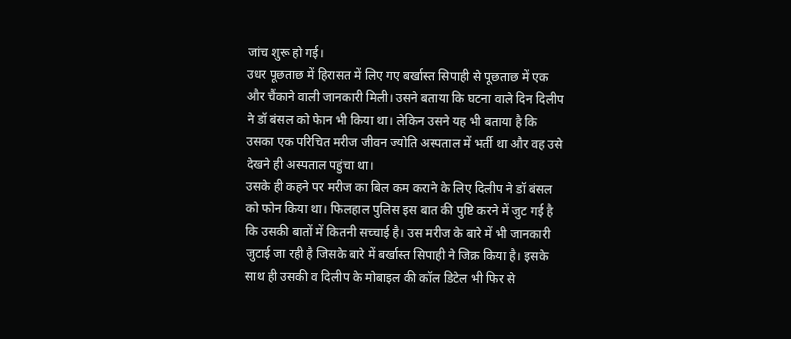जांच शुरू हो गई।
उधर पूछताछ में हिरासत में लिए गए बर्खास्त सिपाही से पूछताछ में एक और चैंकाने वाली जानकारी मिली। उसने बताया कि घटना वाले दिन दिलीप ने डॉ बंसल को फेान भी किया था। लेकिन उसने यह भी बताया है कि उसका एक परिचित मरीज जीवन ज्योति अस्पताल में भर्ती था और वह उसे देखने ही अस्पताल पहुंचा था।
उसके ही कहने पर मरीज का बिल कम कराने के लिए दिलीप ने डॉ बंसल को फोन किया था। फिलहाल पुलिस इस बात की पुष्टि करने में जुट गई है कि उसकी बातों में कितनी सच्चाई है। उस मरीज के बारे में भी जानकारी जुटाई जा रही है जिसके बारे में बर्खास्त सिपाही ने जिक्र किया है। इसके साथ ही उसकी व दिलीप के मोबाइल की कॉल डिटेल भी फिर से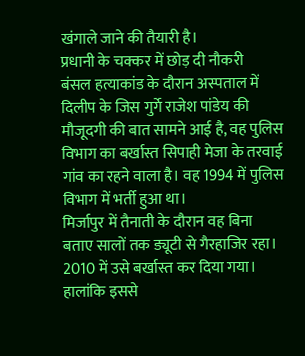खंगाले जाने की तैयारी है।
प्रधानी के चक्कर में छोड़ दी नौकरी
बंसल हत्याकांड के दौरान अस्पताल में दिलीप के जिस गुर्गे राजेश पांडेय की मौजूदगी की बात सामने आई है, वह पुलिस विभाग का बर्खास्त सिपाही मेजा के तरवाई गांव का रहने वाला है। वह 1994 में पुलिस विभाग में भर्ती हुआ था।
मिर्जापुर में तैनाती के दौरान वह बिना बताए सालों तक ड्यूटी से गैरहाजिर रहा। 2010 में उसे बर्खास्त कर दिया गया। हालांकि इससे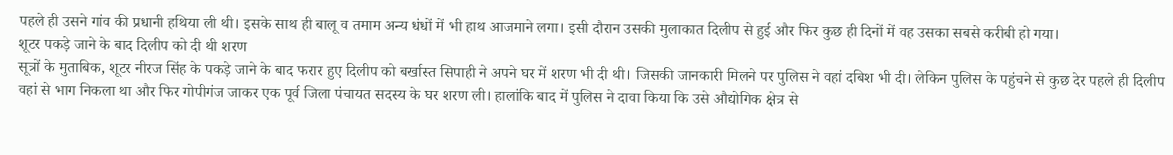पहले ही उसने गांव की प्रधानी हथिया ली थी। इसके साथ ही बालू व तमाम अन्य धंधों में भी हाथ आजमाने लगा। इसी दौरान उसकी मुलाकात दिलीप से हुई और फिर कुछ ही दिनों में वह उसका सबसे करीबी हो गया।
शूटर पकड़े जाने के बाद दिलीप को दी थी शरण
सूत्रों के मुताबिक, शूटर नीरज सिंह के पकड़े जाने के बाद फरार हुए दिलीप को बर्खास्त सिपाही ने अपने घर में शरण भी दी थी। जिसकी जानकारी मिलने पर पुलिस ने वहां दबिश भी दी। लेकिन पुलिस के पहुंचने से कुछ देर पहले ही दिलीप वहां से भाग निकला था और फिर गोपीगंज जाकर एक पूर्व जिला पंचायत सदस्य के घर शरण ली। हालांकि बाद में पुलिस ने दावा किया कि उसे औद्योगिक क्षेत्र से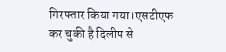गिरफ्तार किया गया।एसटीएफ कर चुकी है दिलीप से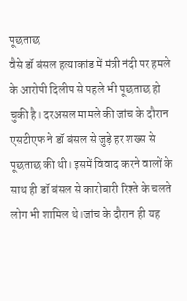पूछताछ
वैसे डॉ बंसल हत्याकांड में मंत्री नंदी पर हमले के आरोपी दिलीप से पहले भी पूछताछ हो चुकी है। दरअसल मामले की जांच के दौरान एसटीएफ ने डॉ बंसल से जुड़े हर शख्स से पूछताछ की थी। इसमें विवाद करने वालों के साथ ही डॉ बंसल से कारोबारी रिश्ते के चलते लोग भी शामिल थे।जांच के दौरान ही यह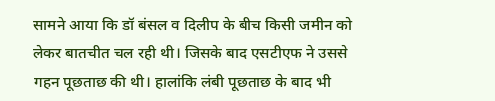सामने आया कि डॉ बंसल व दिलीप के बीच किसी जमीन को लेकर बातचीत चल रही थी। जिसके बाद एसटीएफ ने उससे गहन पूछताछ की थी। हालांकि लंबी पूछताछ के बाद भी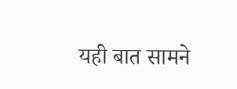यही बात सामने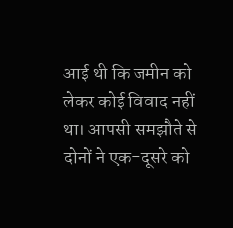आई थी कि जमीन को लेकर कोई विवाद नहीं था। आपसी समझौते से दोनों ने एक-दूसरे को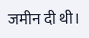जमीन दी थी।